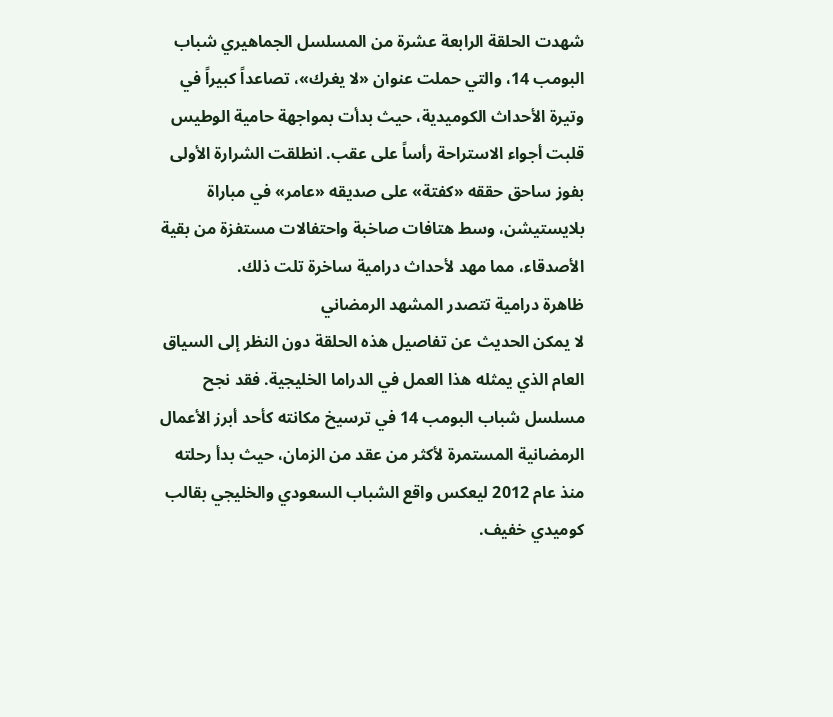شهدت الحلقة الرابعة عشرة من المسلسل الجماهيري شباب البومب 14، والتي حملت عنوان «لا يغرك»، تصاعداً كبيراً في وتيرة الأحداث الكوميدية، حيث بدأت بمواجهة حامية الوطيس قلبت أجواء الاستراحة رأساً على عقب. انطلقت الشرارة الأولى بفوز ساحق حققه «كفتة» على صديقه «عامر» في مباراة بلايستيشن، وسط هتافات صاخبة واحتفالات مستفزة من بقية الأصدقاء، مما مهد لأحداث درامية ساخرة تلت ذلك.
ظاهرة درامية تتصدر المشهد الرمضاني
لا يمكن الحديث عن تفاصيل هذه الحلقة دون النظر إلى السياق العام الذي يمثله هذا العمل في الدراما الخليجية. فقد نجح مسلسل شباب البومب 14 في ترسيخ مكانته كأحد أبرز الأعمال الرمضانية المستمرة لأكثر من عقد من الزمان، حيث بدأ رحلته منذ عام 2012 ليعكس واقع الشباب السعودي والخليجي بقالب كوميدي خفيف.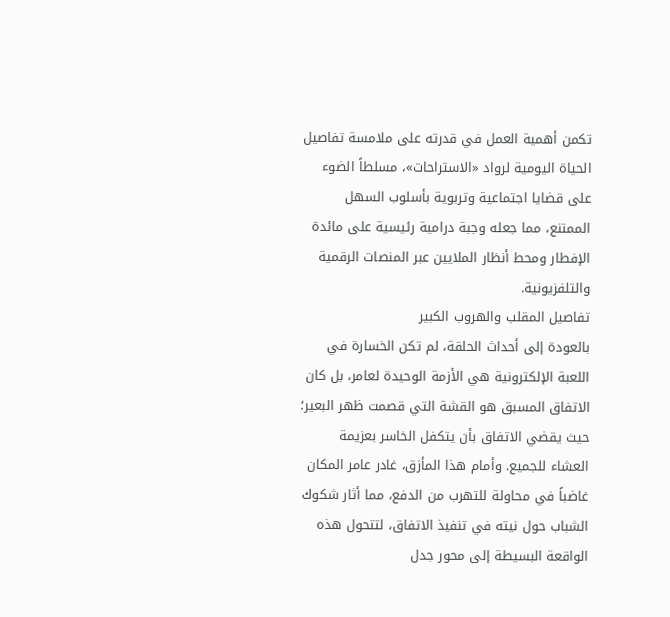تكمن أهمية العمل في قدرته على ملامسة تفاصيل الحياة اليومية لرواد «الاستراحات»، مسلطاً الضوء على قضايا اجتماعية وتربوية بأسلوب السهل الممتنع، مما جعله وجبة درامية رئيسية على مائدة الإفطار ومحط أنظار الملايين عبر المنصات الرقمية والتلفزيونية.
تفاصيل المقلب والهروب الكبير
بالعودة إلى أحداث الحلقة، لم تكن الخسارة في اللعبة الإلكترونية هي الأزمة الوحيدة لعامر، بل كان الاتفاق المسبق هو القشة التي قصمت ظهر البعير؛ حيث يقضي الاتفاق بأن يتكفل الخاسر بعزيمة العشاء للجميع. وأمام هذا المأزق، غادر عامر المكان غاضباً في محاولة للتهرب من الدفع، مما أثار شكوك الشباب حول نيته في تنفيذ الاتفاق، لتتحول هذه الواقعة البسيطة إلى محور جدل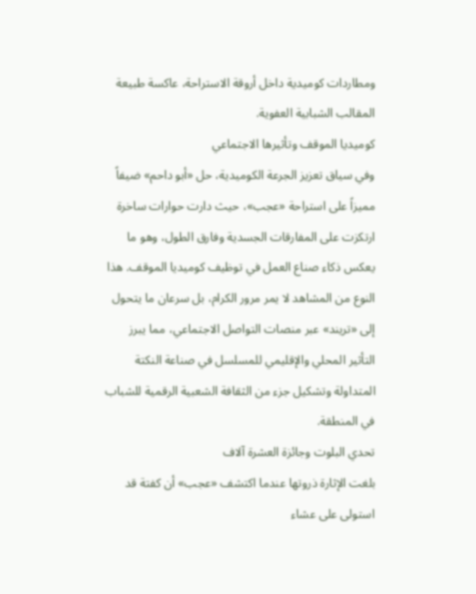ومطاردات كوميدية داخل أروقة الاستراحة، عاكسة طبيعة المقالب الشبابية العفوية.
كوميديا الموقف وتأثيرها الاجتماعي
وفي سياق تعزيز الجرعة الكوميدية، حل «أبو داحم» ضيفاً مميزاً على استراحة «عجب»، حيث دارت حوارات ساخرة ارتكزت على المفارقات الجسدية وفارق الطول، وهو ما يعكس ذكاء صناع العمل في توظيف كوميديا الموقف. هذا النوع من المشاهد لا يمر مرور الكرام، بل سرعان ما يتحول إلى «تريند» عبر منصات التواصل الاجتماعي، مما يبرز التأثير المحلي والإقليمي للمسلسل في صناعة النكتة المتداولة وتشكيل جزء من الثقافة الشعبية الرقمية للشباب في المنطقة.
تحدي البلوت وجائزة العشرة آلاف
بلغت الإثارة ذروتها عندما اكتشف «عجب» أن كفتة قد استولى على عشاء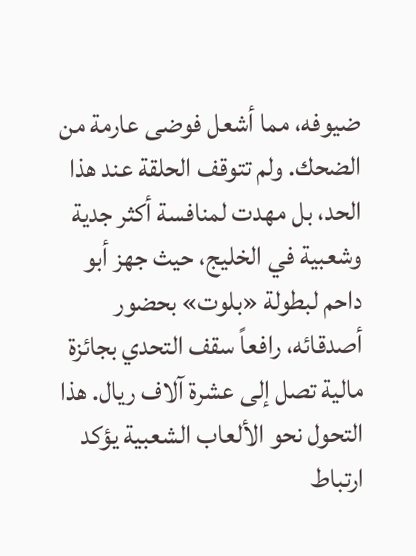ضيوفه، مما أشعل فوضى عارمة من الضحك. ولم تتوقف الحلقة عند هذا الحد، بل مهدت لمنافسة أكثر جدية وشعبية في الخليج، حيث جهز أبو داحم لبطولة «بلوت» بحضور أصدقائه، رافعاً سقف التحدي بجائزة مالية تصل إلى عشرة آلاف ريال. هذا التحول نحو الألعاب الشعبية يؤكد ارتباط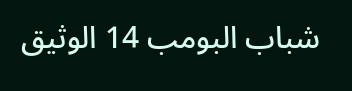شباب البومب 14 الوثيق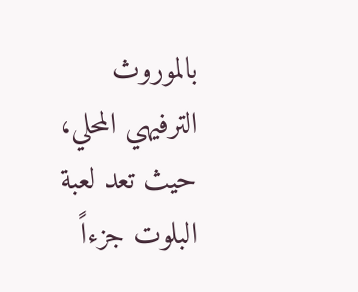بالموروث الترفيهي المحلي، حيث تعد لعبة البلوت جزءاً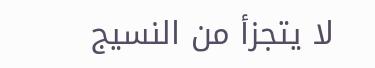لا يتجزأ من النسيج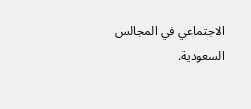الاجتماعي في المجالس السعودية.